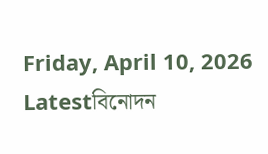Friday, April 10, 2026
Latestবিনোদন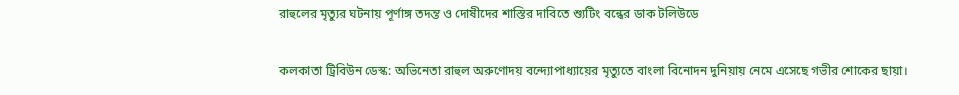রাহুলের মৃত্যুর ঘটনায় পূর্ণাঙ্গ তদন্ত ও দোষীদের শাস্তির দাবিতে শ্যুটিং বন্ধের ডাক টলিউডে

কলকাতা ট্রিবিউন ডেস্ক: অভিনেতা রাহুল অরুণোদয় বন্দ্যোপাধ্যায়ের মৃত্যুতে বাংলা বিনোদন দুনিয়ায় নেমে এসেছে গভীর শোকের ছায়া।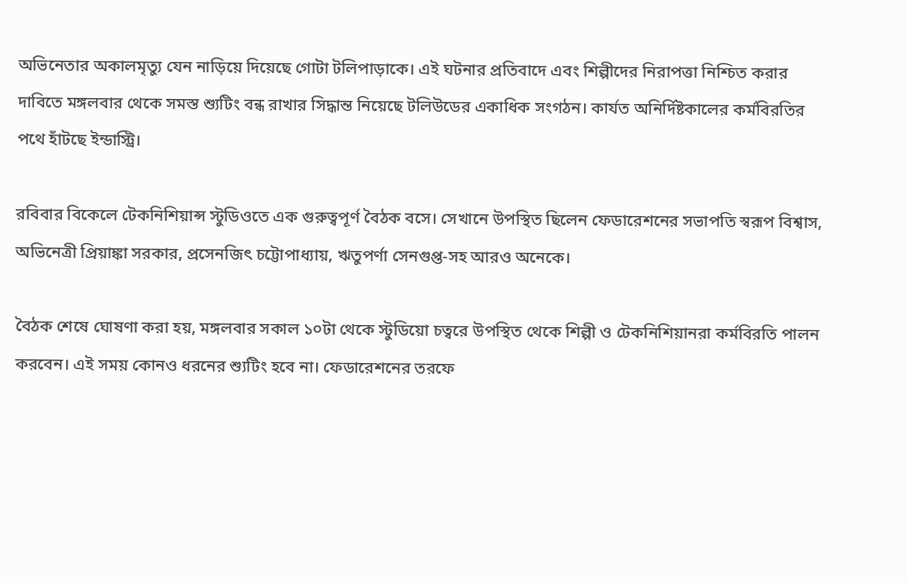অভিনেতার অকালমৃত্যু যেন নাড়িয়ে দিয়েছে গোটা টলিপাড়াকে। এই ঘটনার প্রতিবাদে এবং শিল্পীদের নিরাপত্তা নিশ্চিত করার দাবিতে মঙ্গলবার থেকে সমস্ত শ্যুটিং বন্ধ রাখার সিদ্ধান্ত নিয়েছে টলিউডের একাধিক সংগঠন। কার্যত অনির্দিষ্টকালের কর্মবিরতির পথে হাঁটছে ইন্ডাস্ট্রি।

রবিবার বিকেলে টেকনিশিয়ান্স স্টুডিওতে এক গুরুত্বপূর্ণ বৈঠক বসে। সেখানে উপস্থিত ছিলেন ফেডারেশনের সভাপতি স্বরূপ বিশ্বাস, অভিনেত্রী প্রিয়াঙ্কা সরকার, প্রসেনজিৎ চট্টোপাধ্যায়, ঋতুপর্ণা সেনগুপ্ত-সহ আরও অনেকে।

বৈঠক শেষে ঘোষণা করা হয়, মঙ্গলবার সকাল ১০টা থেকে স্টুডিয়ো চত্বরে উপস্থিত থেকে শিল্পী ও টেকনিশিয়ানরা কর্মবিরতি পালন করবেন। এই সময় কোনও ধরনের শ্যুটিং হবে না। ফেডারেশনের তরফে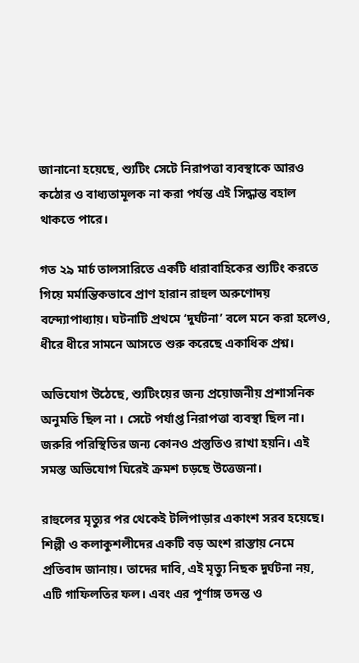জানানো হয়েছে, শ্যুটিং সেটে নিরাপত্তা ব্যবস্থাকে আরও কঠোর ও বাধ্যতামূলক না করা পর্যন্ত এই সিদ্ধান্ত বহাল থাকতে পারে।

গত ২৯ মার্চ তালসারিতে একটি ধারাবাহিকের শ্যুটিং করতে গিয়ে মর্মান্তিকভাবে প্রাণ হারান রাহুল অরুণোদয় বন্দ্যোপাধ্যায়। ঘটনাটি প্রথমে ‘দুর্ঘটনা’ বলে মনে করা হলেও, ধীরে ধীরে সামনে আসতে শুরু করেছে একাধিক প্রশ্ন।

অভিযোগ উঠেছে, শ্যুটিংয়ের জন্য প্রয়োজনীয় প্রশাসনিক অনুমতি ছিল না । সেটে পর্যাপ্ত নিরাপত্তা ব্যবস্থা ছিল না। জরুরি পরিস্থিতির জন্য কোনও প্রস্তুতিও রাখা হয়নি। এই সমস্ত অভিযোগ ঘিরেই ক্রমশ চড়ছে উত্তেজনা।

রাহুলের মৃত্যুর পর থেকেই টলিপাড়ার একাংশ সরব হয়েছে। শিল্পী ও কলাকুশলীদের একটি বড় অংশ রাস্তায় নেমে প্রতিবাদ জানায়। তাদের দাবি, এই মৃত্যু নিছক দুর্ঘটনা নয়, এটি গাফিলতির ফল। এবং এর পূর্ণাঙ্গ তদন্ত ও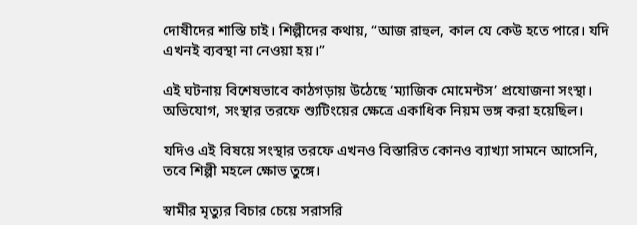দোষীদের শাস্তি চাই। শিল্পীদের কথায়, “আজ রাহুল, কাল যে কেউ হতে পারে। যদি এখনই ব্যবস্থা না নেওয়া হয়।”

এই ঘটনায় বিশেষভাবে কাঠগড়ায় উঠেছে ‘ম্যাজিক মোমেন্টস’ প্রযোজনা সংস্থা। অভিযোগ, সংস্থার তরফে শ্যুটিংয়ের ক্ষেত্রে একাধিক নিয়ম ভঙ্গ করা হয়েছিল।

যদিও এই বিষয়ে সংস্থার তরফে এখনও বিস্তারিত কোনও ব্যাখ্যা সামনে আসেনি, তবে শিল্পী মহলে ক্ষোভ তুঙ্গে।

স্বামীর মৃত্যুর বিচার চেয়ে সরাসরি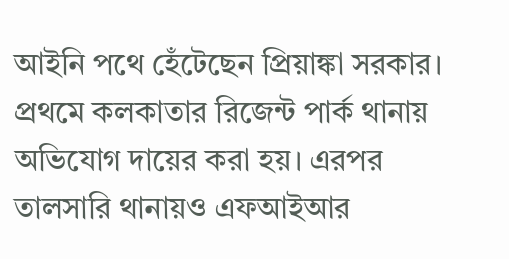আইনি পথে হেঁটেছেন প্রিয়াঙ্কা সরকার। প্রথমে কলকাতার রিজেন্ট পার্ক থানায় অভিযোগ দায়ের করা হয়। এরপর তালসারি থানায়ও এফআইআর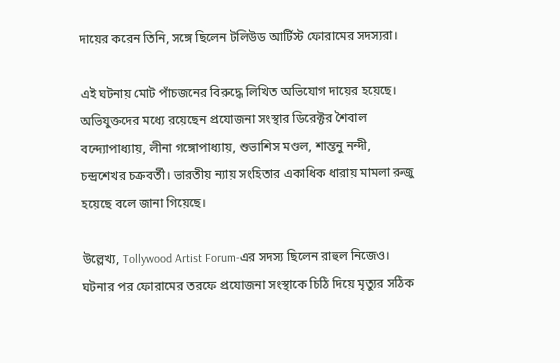দায়ের করেন তিনি, সঙ্গে ছিলেন টলিউড আর্টিস্ট ফোরামের সদস্যরা।

এই ঘটনায় মোট পাঁচজনের বিরুদ্ধে লিখিত অভিযোগ দায়ের হয়েছে। অভিযুক্তদের মধ্যে রয়েছেন প্রযোজনা সংস্থার ডিরেক্টর শৈবাল বন্দ্যোপাধ্যায়, লীনা গঙ্গোপাধ্যায়, শুভাশিস মণ্ডল, শান্তনু নন্দী, চন্দ্রশেখর চক্রবর্তী। ভারতীয় ন্যায় সংহিতার একাধিক ধারায় মামলা রুজু হয়েছে বলে জানা গিয়েছে।

উল্লেখ্য, Tollywood Artist Forum-এর সদস্য ছিলেন রাহুল নিজেও। ঘটনার পর ফোরামের তরফে প্রযোজনা সংস্থাকে চিঠি দিয়ে মৃত্যুর সঠিক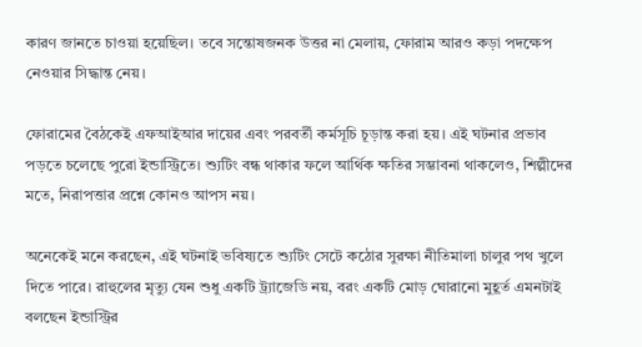কারণ জানতে চাওয়া হয়েছিল। তবে সন্তোষজনক উত্তর না মেলায়, ফোরাম আরও কড়া পদক্ষেপ নেওয়ার সিদ্ধান্ত নেয়।

ফোরামের বৈঠকেই এফআইআর দায়ের এবং পরবর্তী কর্মসূচি চূড়ান্ত করা হয়। এই ঘটনার প্রভাব পড়তে চলেছে পুরো ইন্ডাস্ট্রিতে। শ্যুটিং বন্ধ থাকার ফলে আর্থিক ক্ষতির সম্ভাবনা থাকলেও, শিল্পীদের মতে, নিরাপত্তার প্রশ্নে কোনও আপস নয়।

অনেকেই মনে করছেন, এই ঘটনাই ভবিষ্যতে শ্যুটিং সেটে কঠোর সুরক্ষা নীতিমালা চালুর পথ খুলে দিতে পারে। রাহুলের মৃত্যু যেন শুধু একটি ট্র্যাজেডি নয়, বরং একটি মোড় ঘোরানো মুহূর্ত এমনটাই বলছেন ইন্ডাস্ট্রির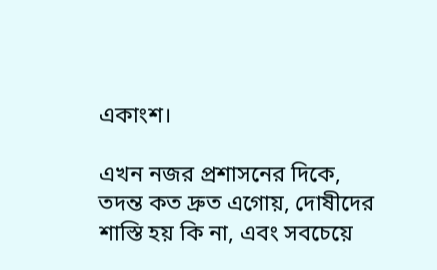একাংশ।

এখন নজর প্রশাসনের দিকে, তদন্ত কত দ্রুত এগোয়, দোষীদের শাস্তি হয় কি না, এবং সবচেয়ে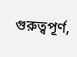গুরুত্বপূর্ণ,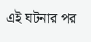এই ঘটনার পর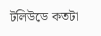টলিউডে কতটা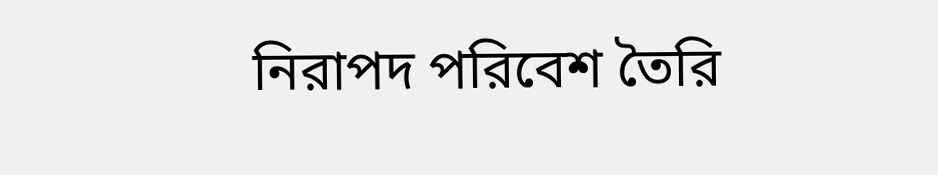নিরাপদ পরিবেশ তৈরি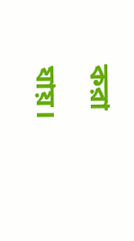করা যায়।